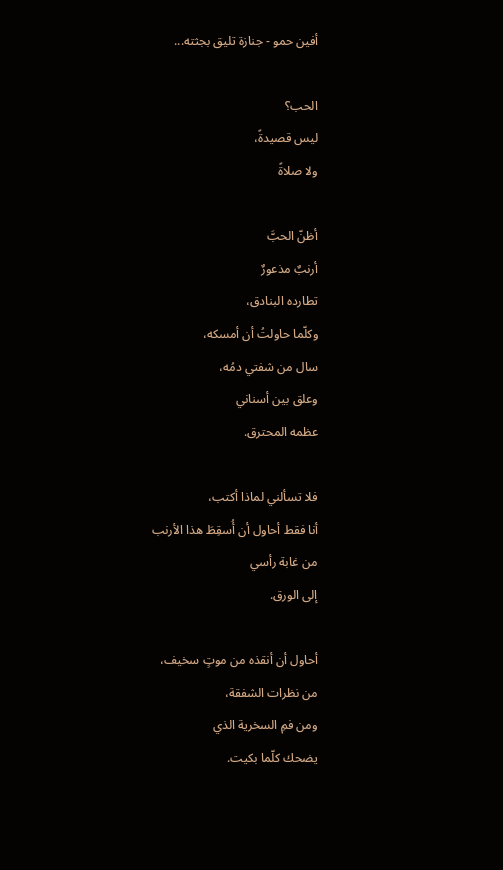أفين حمو - جنازة تليق بجثته...

الحب؟
ليس قصيدةً،
ولا صلاةً

أظنّ الحبَّ
أرنبٌ مذعورٌ
تطارده البنادق،
وكلّما حاولتُ أن أمسكه،
سال من شفتي دمُه،
وعلق بين أسناني
عظمه المحترق.

فلا تسألني لماذا أكتب،
أنا فقط أحاول أن أُسقِطَ هذا الأرنب
من غابة رأسي
إلى الورق.

أحاول أن أنقذه من موتٍ سخيف،
من نظرات الشفقة،
ومن فمِ السخرية الذي
يضحك كلّما بكيت.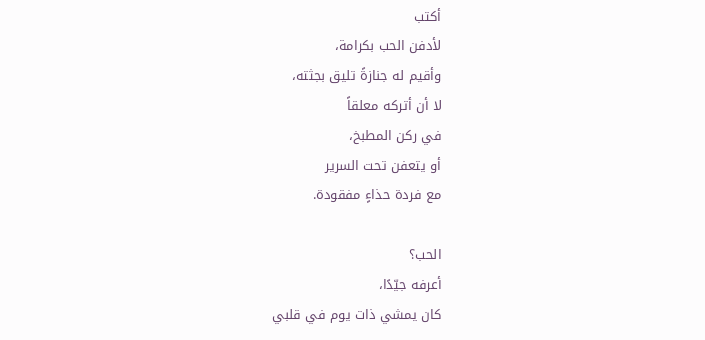أكتب
لأدفن الحب بكرامة،
وأقيم له جنازةً تليق بجثته،
لا أن أتركه معلقاً
في ركن المطبخ،
أو يتعفن تحت السرير
مع فردة حذاءٍ مفقودة.

الحب؟
أعرفه جيّدًا،
كان يمشي ذات يوم في قلبي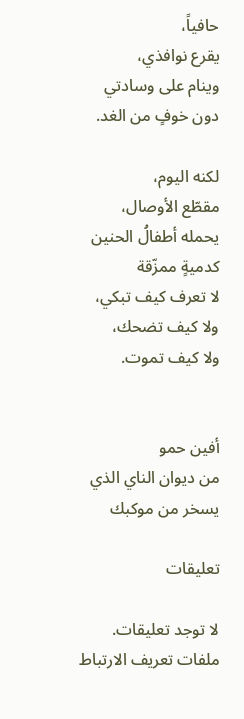حافياً،
يقرع نوافذي،
وينام على وسادتي
دون خوفٍ من الغد.

لكنه اليوم،
مقطّع الأوصال،
يحمله أطفالُ الحنين
كدميةٍ ممزّقة
لا تعرف كيف تبكي،
ولا كيف تضحك،
ولا كيف تموت.


أفين حمو
من ديوان الناي الذي يسخر من موكبك

تعليقات

لا توجد تعليقات.
ملفات تعريف الارتباط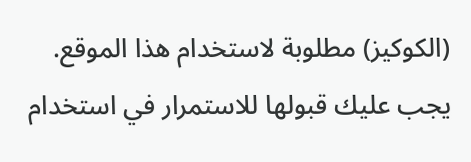(الكوكيز) مطلوبة لاستخدام هذا الموقع. يجب عليك قبولها للاستمرار في استخدام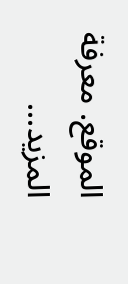الموقع. معرفة المزيد...